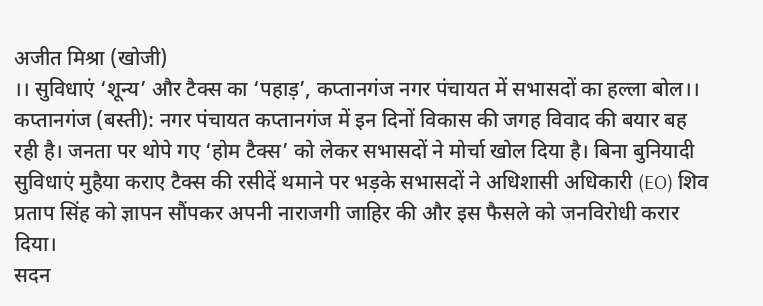अजीत मिश्रा (खोजी)
।। सुविधाएं ‘शून्य’ और टैक्स का ‘पहाड़’, कप्तानगंज नगर पंचायत में सभासदों का हल्ला बोल।।
कप्तानगंज (बस्ती): नगर पंचायत कप्तानगंज में इन दिनों विकास की जगह विवाद की बयार बह रही है। जनता पर थोपे गए ‘होम टैक्स’ को लेकर सभासदों ने मोर्चा खोल दिया है। बिना बुनियादी सुविधाएं मुहैया कराए टैक्स की रसीदें थमाने पर भड़के सभासदों ने अधिशासी अधिकारी (EO) शिव प्रताप सिंह को ज्ञापन सौंपकर अपनी नाराजगी जाहिर की और इस फैसले को जनविरोधी करार दिया।
सदन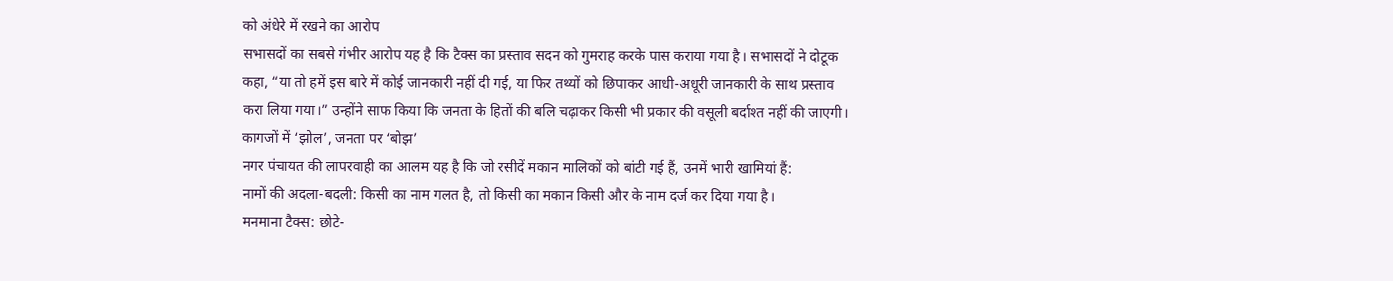को अंधेरे में रखने का आरोप
सभासदों का सबसे गंभीर आरोप यह है कि टैक्स का प्रस्ताव सदन को गुमराह करके पास कराया गया है। सभासदों ने दोटूक कहा, “या तो हमें इस बारे में कोई जानकारी नहीं दी गई, या फिर तथ्यों को छिपाकर आधी-अधूरी जानकारी के साथ प्रस्ताव करा लिया गया।” उन्होंने साफ किया कि जनता के हितों की बलि चढ़ाकर किसी भी प्रकार की वसूली बर्दाश्त नहीं की जाएगी।
कागजों में ‘झोल’, जनता पर ‘बोझ’
नगर पंचायत की लापरवाही का आलम यह है कि जो रसीदें मकान मालिकों को बांटी गई हैं, उनमें भारी खामियां हैं:
नामों की अदला-बदली: किसी का नाम गलत है, तो किसी का मकान किसी और के नाम दर्ज कर दिया गया है।
मनमाना टैक्स: छोटे-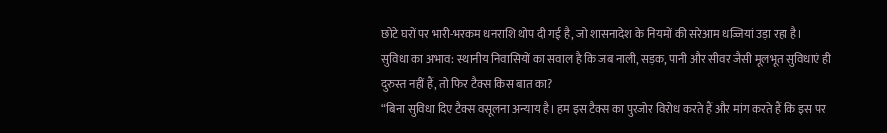छोटे घरों पर भारी-भरकम धनराशि थोप दी गई है, जो शासनादेश के नियमों की सरेआम धज्जियां उड़ा रहा है।
सुविधा का अभाव: स्थानीय निवासियों का सवाल है कि जब नाली, सड़क, पानी और सीवर जैसी मूलभूत सुविधाएं ही दुरुस्त नहीं हैं, तो फिर टैक्स किस बात का?
“बिना सुविधा दिए टैक्स वसूलना अन्याय है। हम इस टैक्स का पुरजोर विरोध करते हैं और मांग करते हैं कि इस पर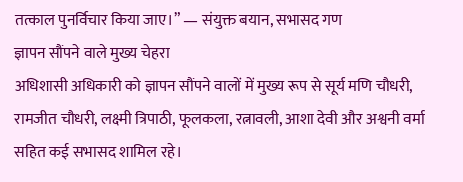तत्काल पुनर्विचार किया जाए।” — संयुक्त बयान, सभासद गण
ज्ञापन सौंपने वाले मुख्य चेहरा
अधिशासी अधिकारी को ज्ञापन सौंपने वालों में मुख्य रूप से सूर्य मणि चौधरी, रामजीत चौधरी, लक्ष्मी त्रिपाठी, फूलकला, रत्नावली, आशा देवी और अश्वनी वर्मा सहित कई सभासद शामिल रहे।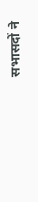सभासदों ने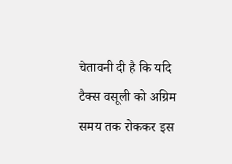चेतावनी दी है कि यदि टैक्स वसूली को अग्रिम समय तक रोककर इस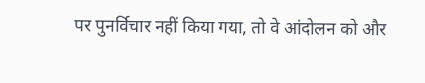पर पुनर्विचार नहीं किया गया, तो वे आंदोलन को और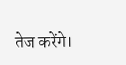तेज करेंगे।